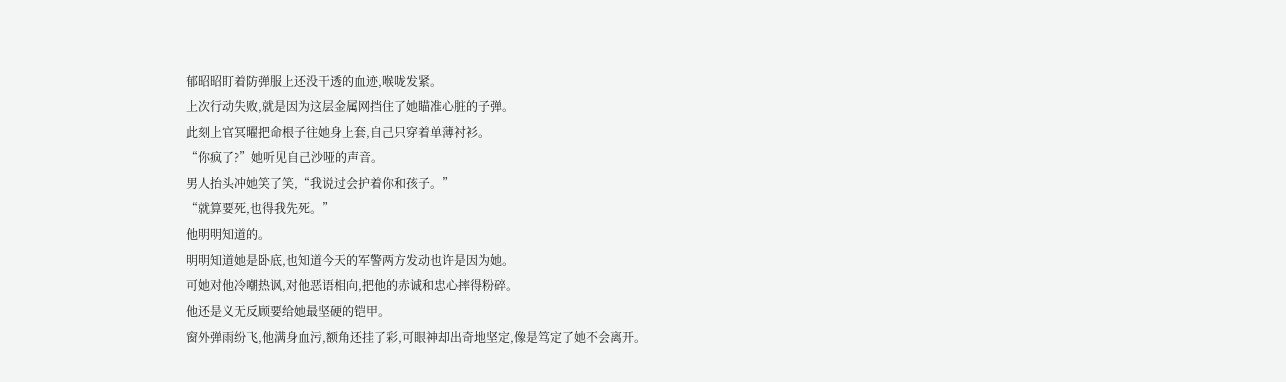郁昭昭盯着防弹服上还没干透的血迹,喉咙发紧。
上次行动失败,就是因为这层金属网挡住了她瞄准心脏的子弹。
此刻上官冥曜把命根子往她身上套,自己只穿着单薄衬衫。
“你疯了?”她听见自己沙哑的声音。
男人抬头冲她笑了笑,“我说过会护着你和孩子。”
“就算要死,也得我先死。”
他明明知道的。
明明知道她是卧底,也知道今天的军警两方发动也许是因为她。
可她对他冷嘲热讽,对他恶语相向,把他的赤诚和忠心摔得粉碎。
他还是义无反顾要给她最坚硬的铠甲。
窗外弹雨纷飞,他满身血污,额角还挂了彩,可眼神却出奇地坚定,像是笃定了她不会离开。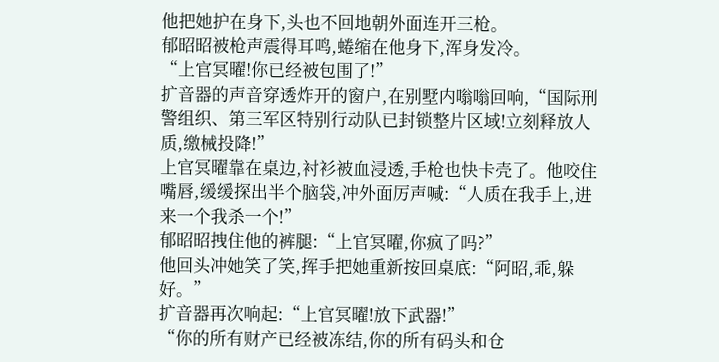他把她护在身下,头也不回地朝外面连开三枪。
郁昭昭被枪声震得耳鸣,蜷缩在他身下,浑身发冷。
“上官冥曜!你已经被包围了!”
扩音器的声音穿透炸开的窗户,在别墅内嗡嗡回响,“国际刑警组织、第三军区特别行动队已封锁整片区域!立刻释放人质,缴械投降!”
上官冥曜靠在桌边,衬衫被血浸透,手枪也快卡壳了。他咬住嘴唇,缓缓探出半个脑袋,冲外面厉声喊:“人质在我手上,进来一个我杀一个!”
郁昭昭拽住他的裤腿:“上官冥曜,你疯了吗?”
他回头冲她笑了笑,挥手把她重新按回桌底:“阿昭,乖,躲好。”
扩音器再次响起:“上官冥曜!放下武器!”
“你的所有财产已经被冻结,你的所有码头和仓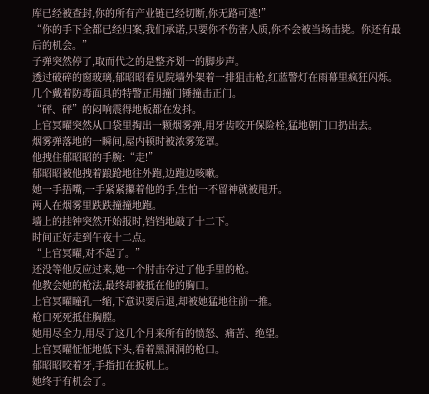库已经被查封,你的所有产业链已经切断,你无路可逃!”
“你的手下全都已经归案,我们承诺,只要你不伤害人质,你不会被当场击毙。你还有最后的机会。”
子弹突然停了,取而代之的是整齐划一的脚步声。
透过破碎的窗玻璃,郁昭昭看见院墙外架着一排狙击枪,红蓝警灯在雨幕里疯狂闪烁。
几个戴着防毒面具的特警正用撞门锤撞击正门。
“砰、砰”的闷响震得地板都在发抖。
上官冥曜突然从口袋里掏出一颗烟雾弹,用牙齿咬开保险栓,猛地朝门口扔出去。
烟雾弹落地的一瞬间,屋内顿时被浓雾笼罩。
他拽住郁昭昭的手腕:“走!”
郁昭昭被他拽着踉跄地往外跑,边跑边咳嗽。
她一手捂嘴,一手紧紧攥着他的手,生怕一不留神就被甩开。
两人在烟雾里跌跌撞撞地跑。
墙上的挂钟突然开始报时,铛铛地敲了十二下。
时间正好走到午夜十二点。
“上官冥曜,对不起了。”
还没等他反应过来,她一个肘击夺过了他手里的枪。
他教会她的枪法,最终却被抵在他的胸口。
上官冥曜瞳孔一缩,下意识要后退,却被她猛地往前一推。
枪口死死抵住胸膛。
她用尽全力,用尽了这几个月来所有的愤怒、痛苦、绝望。
上官冥曜怔怔地低下头,看着黑洞洞的枪口。
郁昭昭咬着牙,手指扣在扳机上。
她终于有机会了。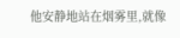他安静地站在烟雾里,就像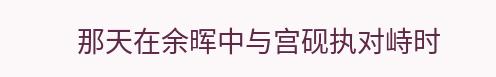那天在余晖中与宫砚执对峙时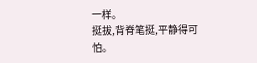一样。
挺拔,背脊笔挺,平静得可怕。